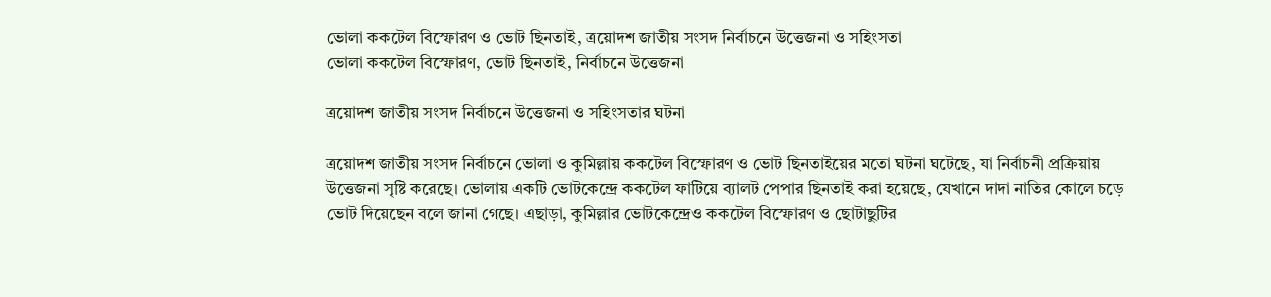ভোলা ককটেল বিস্ফোরণ ও ভোট ছিনতাই, ত্রয়োদশ জাতীয় সংসদ নির্বাচনে উত্তেজনা ও সহিংসতা
ভোলা ককটেল বিস্ফোরণ, ভোট ছিনতাই, নির্বাচনে উত্তেজনা

ত্রয়োদশ জাতীয় সংসদ নির্বাচনে উত্তেজনা ও সহিংসতার ঘটনা

ত্রয়োদশ জাতীয় সংসদ নির্বাচনে ভোলা ও কুমিল্লায় ককটেল বিস্ফোরণ ও ভোট ছিনতাইয়ের মতো ঘটনা ঘটেছে, যা নির্বাচনী প্রক্রিয়ায় উত্তেজনা সৃষ্টি করেছে। ভোলায় একটি ভোটকেন্দ্রে ককটেল ফাটিয়ে ব্যালট পেপার ছিনতাই করা হয়েছে, যেখানে দাদা নাতির কোলে চড়ে ভোট দিয়েছেন বলে জানা গেছে। এছাড়া, কুমিল্লার ভোটকেন্দ্রেও ককটেল বিস্ফোরণ ও ছোটাছুটির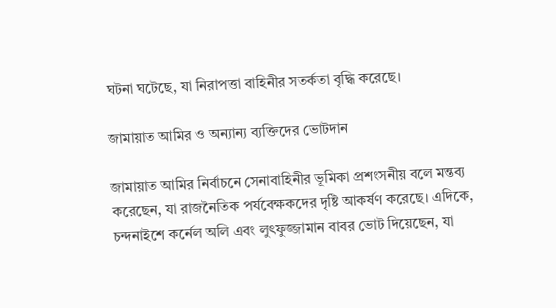ঘটনা ঘটেছে, যা নিরাপত্তা বাহিনীর সতর্কতা বৃদ্ধি করেছে।

জামায়াত আমির ও অন্যান্য ব্যক্তিদের ভোটদান

জামায়াত আমির নির্বাচনে সেনাবাহিনীর ভূমিকা প্রশংসনীয় বলে মন্তব্য করেছেন, যা রাজনৈতিক পর্যবেক্ষকদের দৃষ্টি আকর্ষণ করেছে। এদিকে, চন্দনাইশে কর্নেল অলি এবং লুৎফুজ্জামান বাবর ভোট দিয়েছেন, যা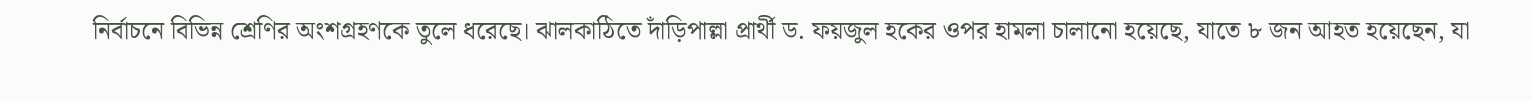নির্বাচনে বিভিন্ন শ্রেণির অংশগ্রহণকে তুলে ধরেছে। ঝালকাঠিতে দাঁড়িপাল্লা প্রার্থী ড. ফয়জুল হকের ওপর হামলা চালানো হয়েছে, যাতে ৮ জন আহত হয়েছেন, যা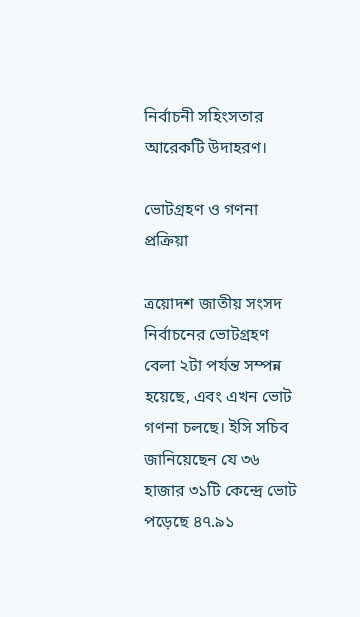নির্বাচনী সহিংসতার আরেকটি উদাহরণ।

ভোটগ্রহণ ও গণনা প্রক্রিয়া

ত্রয়োদশ জাতীয় সংসদ নির্বাচনের ভোটগ্রহণ বেলা ২টা পর্যন্ত সম্পন্ন হয়েছে, এবং এখন ভোট গণনা চলছে। ইসি সচিব জানিয়েছেন যে ৩৬ হাজার ৩১টি কেন্দ্রে ভোট পড়েছে ৪৭.৯১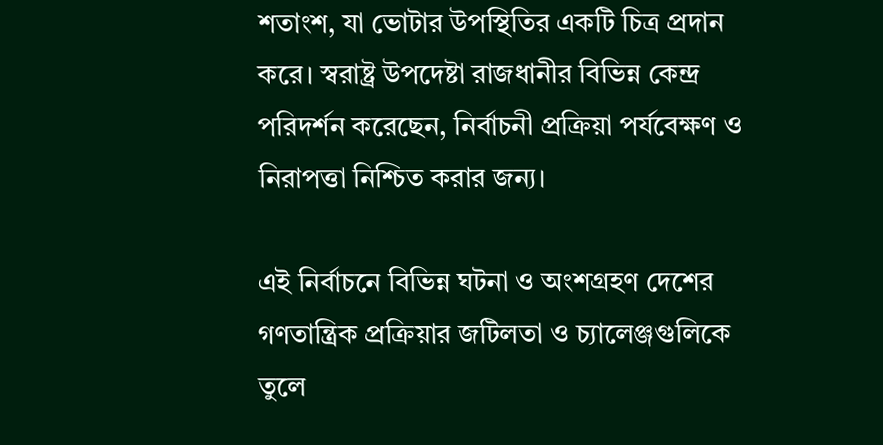শতাংশ, যা ভোটার উপস্থিতির একটি চিত্র প্রদান করে। স্বরাষ্ট্র উপদেষ্টা রাজধানীর বিভিন্ন কেন্দ্র পরিদর্শন করেছেন, নির্বাচনী প্রক্রিয়া পর্যবেক্ষণ ও নিরাপত্তা নিশ্চিত করার জন্য।

এই নির্বাচনে বিভিন্ন ঘটনা ও অংশগ্রহণ দেশের গণতান্ত্রিক প্রক্রিয়ার জটিলতা ও চ্যালেঞ্জগুলিকে তুলে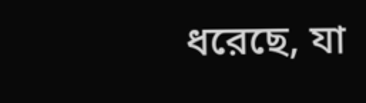ধরেছে, যা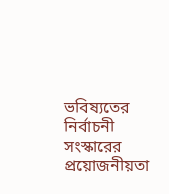ভবিষ্যতের নির্বাচনী সংস্কারের প্রয়োজনীয়তা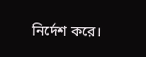নির্দেশ করে।